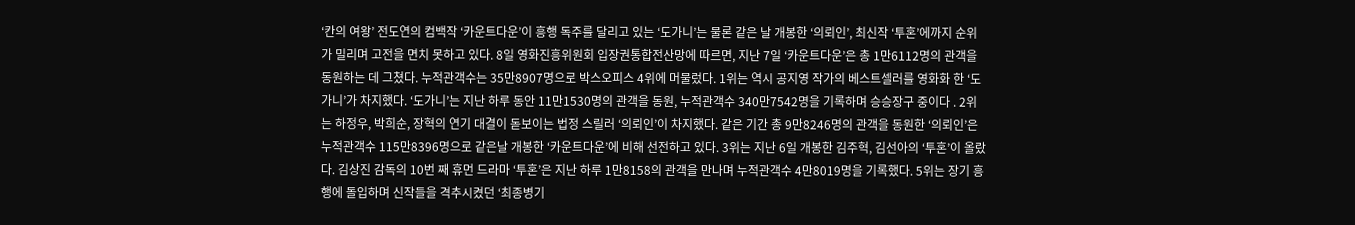‘칸의 여왕’ 전도연의 컴백작 ‘카운트다운’이 흥행 독주를 달리고 있는 ‘도가니’는 물론 같은 날 개봉한 ‘의뢰인’, 최신작 ‘투혼’에까지 순위가 밀리며 고전을 면치 못하고 있다. 8일 영화진흥위원회 입장권통합전산망에 따르면, 지난 7일 ‘카운트다운’은 총 1만6112명의 관객을 동원하는 데 그쳤다. 누적관객수는 35만8907명으로 박스오피스 4위에 머물렀다. 1위는 역시 공지영 작가의 베스트셀러를 영화화 한 ‘도가니’가 차지했다. ‘도가니’는 지난 하루 동안 11만1530명의 관객을 동원, 누적관객수 340만7542명을 기록하며 승승장구 중이다 . 2위는 하정우, 박희순, 장혁의 연기 대결이 돋보이는 법정 스릴러 ‘의뢰인’이 차지했다. 같은 기간 총 9만8246명의 관객을 동원한 ‘의뢰인’은 누적관객수 115만8396명으로 같은날 개봉한 ‘카운트다운’에 비해 선전하고 있다. 3위는 지난 6일 개봉한 김주혁, 김선아의 ‘투혼’이 올랐다. 김상진 감독의 10번 째 휴먼 드라마 ‘투혼’은 지난 하루 1만8158의 관객을 만나며 누적관객수 4만8019명을 기록했다. 5위는 장기 흥행에 돌입하며 신작들을 격추시켰던 ‘최종병기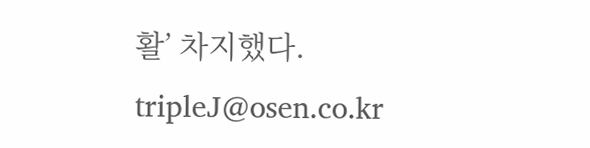활’ 차지했다. tripleJ@osen.co.kr